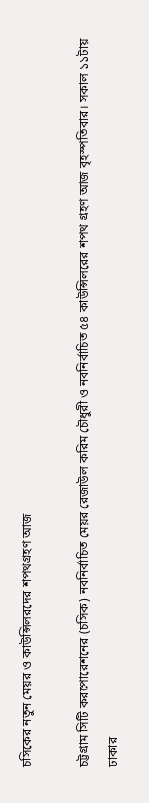চসিকের নতুন মেয়র ও কাউন্সিলরদের শপথগ্রহণ আজ

চট্টগ্রাম সিটি করপোরেশনের (চসিক) নবনির্বাচিত মেয়র রেজাউল করিম চৌধুরী ও নবনির্বাচিত ৫৪ কাউন্সিলরের শপথ গ্রহণ আজ বৃহস্পতিবার। সকাল ১১টায় ঢাকার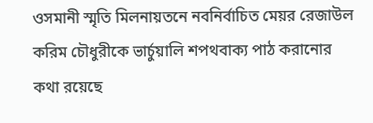ওসমানী স্মৃতি মিলনায়তনে নবনির্বাচিত মেয়র রেজাউল করিম চৌধুরীকে ভার্চুয়ালি শপথবাক্য পাঠ করানোর কথা রয়েছে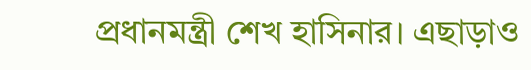প্রধানমন্ত্রী শেখ হাসিনার। এছাড়াও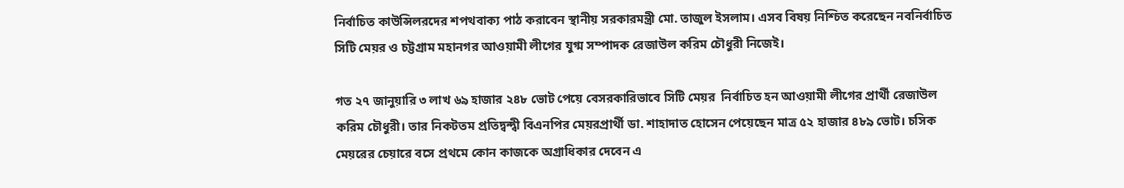নির্বাচিত কাউন্সিলরদের শপথবাক্য পাঠ করাবেন স্থানীয় সরকারমন্ত্রী মো. তাজুল ইসলাম। এসব বিষয় নিশ্চিত করেছেন নবনির্বাচিত সিটি মেয়র ও চট্টগ্রাম মহানগর আওয়ামী লীগের যুগ্ম সম্পাদক রেজাউল করিম চৌধুরী নিজেই।

গত ২৭ জানুয়ারি ৩ লাখ ৬৯ হাজার ২৪৮ ভোট পেয়ে বেসরকারিভাবে সিটি মেয়র  নির্বাচিত হন আওয়ামী লীগের প্রার্থী রেজাউল করিম চৌধুরী। তার নিকটতম প্রতিদ্বন্দ্বী বিএনপির মেয়রপ্রার্থী ডা. শাহাদাত হোসেন পেয়েছেন মাত্র ৫২ হাজার ৪৮৯ ভোট। চসিক মেয়রের চেয়ারে বসে প্রথমে কোন কাজকে অগ্রাধিকার দেবেন এ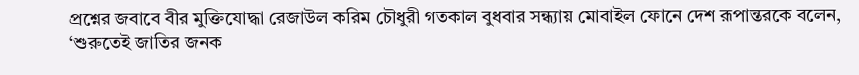প্রশ্নের জবাবে বীর মুক্তিযোদ্ধা রেজাউল করিম চৌধুরী গতকাল বুধবার সন্ধ্যায় মোবাইল ফোনে দেশ রূপান্তরকে বলেন, ‘শুরুতেই জাতির জনক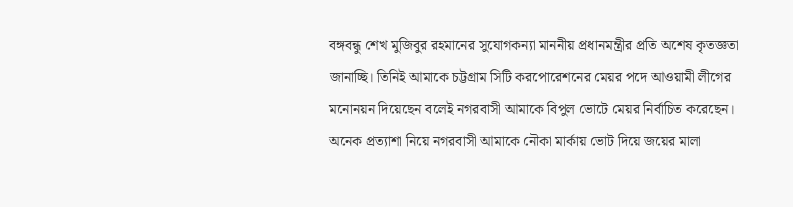বঙ্গবন্ধু শেখ মুজিবুর রহমানের সুযোগকন্যা মাননীয় প্রধানমন্ত্রীর প্রতি অশেষ কৃতজ্ঞতা জানাচ্ছি। তিনিই আমাকে চট্টগ্রাম সিটি করপোরেশনের মেয়র পদে আওয়ামী লীগের মনোনয়ন দিয়েছেন বলেই নগরবাসী আমাকে বিপুল ভোটে মেয়র নির্বাচিত করেছেন। অনেক প্রত্যাশা নিয়ে নগরবাসী আমাকে নৌকা মার্কায় ভোট দিয়ে জয়ের মালা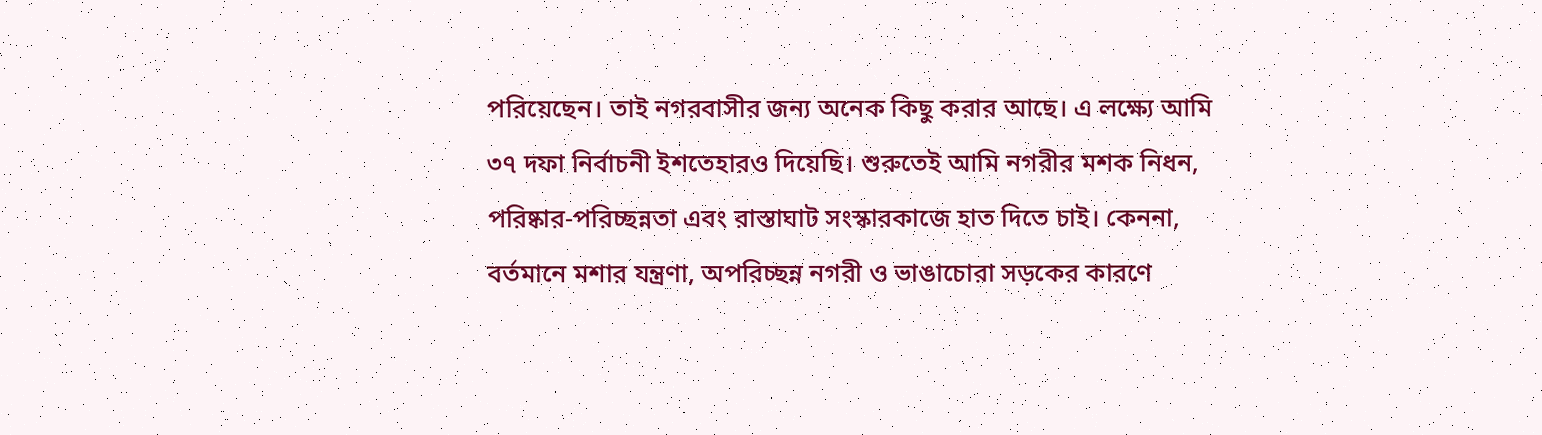পরিয়েছেন। তাই নগরবাসীর জন্য অনেক কিছু করার আছে। এ লক্ষ্যে আমি ৩৭ দফা নির্বাচনী ইশতেহারও দিয়েছি। শুরুতেই আমি নগরীর মশক নিধন, পরিষ্কার-পরিচ্ছন্নতা এবং রাস্তাঘাট সংস্কারকাজে হাত দিতে চাই। কেননা, বর্তমানে মশার যন্ত্রণা, অপরিচ্ছন্ন নগরী ও ভাঙাচোরা সড়কের কারণে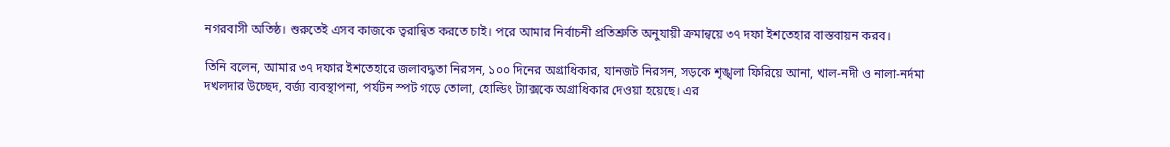নগরবাসী অতিষ্ঠ। শুরুতেই এসব কাজকে ত্বরান্বিত করতে চাই। পরে আমার নির্বাচনী প্রতিশ্রুতি অনুযায়ী ক্রমান্বয়ে ৩৭ দফা ইশতেহার বাস্তবায়ন করব।

তিনি বলেন, আমার ৩৭ দফার ইশতেহারে জলাবদ্ধতা নিরসন, ১০০ দিনের অগ্রাধিকার, যানজট নিরসন, সড়কে শৃঙ্খলা ফিরিয়ে আনা, খাল-নদী ও নালা-নর্দমা দখলদার উচ্ছেদ, বর্জ্য ব্যবস্থাপনা, পর্যটন স্পট গড়ে তোলা, হোল্ডিং ট্যাক্সকে অগ্রাধিকার দেওয়া হয়েছে। এর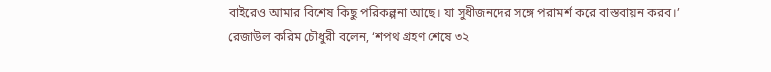বাইরেও আমার বিশেষ কিছু পরিকল্পনা আছে। যা সুধীজনদের সঙ্গে পরামর্শ করে বাস্তবায়ন করব।’ রেজাউল করিম চৌধুরী বলেন, ‘শপথ গ্রহণ শেষে ৩২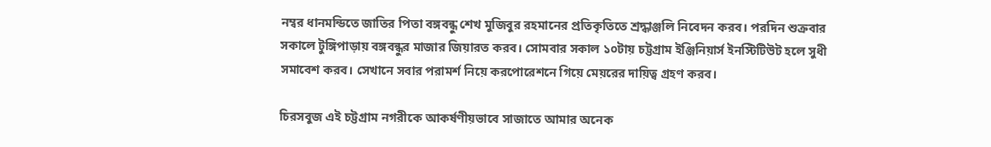নম্বর ধানমন্ডিতে জাতির পিতা বঙ্গবন্ধু শেখ মুজিবুর রহমানের প্রতিকৃতিতে শ্রদ্ধাঞ্জলি নিবেদন করব। পরদিন শুক্রবার সকালে টুঙ্গিপাড়ায় বঙ্গবন্ধুর মাজার জিয়ারত করব। সোমবার সকাল ১০টায় চট্টগ্রাম ইঞ্জিনিয়ার্স ইনস্টিটিউট হলে সুধী সমাবেশ করব। সেখানে সবার পরামর্শ নিয়ে করপোরেশনে গিয়ে মেয়রের দায়িত্ব গ্রহণ করব।

চিরসবুজ এই চট্টগ্রাম নগরীকে আকর্ষণীয়ভাবে সাজাতে আমার অনেক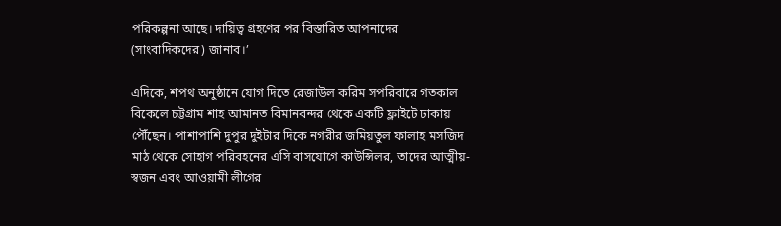পরিকল্পনা আছে। দায়িত্ব গ্রহণের পর বিস্তারিত আপনাদের (সাংবাদিকদের) জানাব।’

এদিকে, শপথ অনুষ্ঠানে যোগ দিতে রেজাউল করিম সপরিবারে গতকাল বিকেলে চট্টগ্রাম শাহ আমানত বিমানবন্দর থেকে একটি ফ্লাইটে ঢাকায় পৌঁছেন। পাশাপাশি দুপুর দুইটার দিকে নগরীর জমিয়তুল ফালাহ মসজিদ মাঠ থেকে সোহাগ পরিবহনের এসি বাসযোগে কাউন্সিলর, তাদের আত্মীয়-স্বজন এবং আওয়ামী লীগের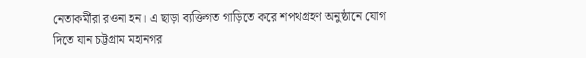নেতাকর্মীরা রওনা হন। এ ছাড়া ব্যক্তিগত গাড়িতে করে শপথগ্রহণ অনুষ্ঠানে যোগ দিতে যান চট্টগ্রাম মহানগর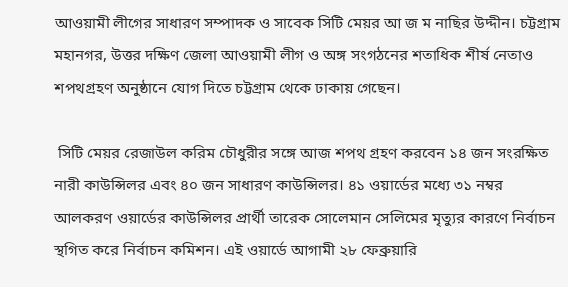আওয়ামী লীগের সাধারণ সম্পাদক ও সাবেক সিটি মেয়র আ জ ম নাছির উদ্দীন। চট্টগ্রাম মহানগর, উত্তর দক্ষিণ জেলা আওয়ামী লীগ ও অঙ্গ সংগঠনের শতাধিক শীর্ষ নেতাও শপথগ্রহণ অনুষ্ঠানে যোগ দিতে চট্টগ্রাম থেকে ঢাকায় গেছেন।

 সিটি মেয়র রেজাউল করিম চৌধুরীর সঙ্গে আজ শপথ গ্রহণ করবেন ১৪ জন সংরক্ষিত নারী কাউন্সিলর এবং ৪০ জন সাধারণ কাউন্সিলর। ৪১ ওয়ার্ডের মধ্যে ৩১ নম্বর আলকরণ ওয়ার্ডের কাউন্সিলর প্রার্থী তারেক সোলেমান সেলিমের মৃত্যুর কারণে নির্বাচন স্থগিত করে নির্বাচন কমিশন। এই ওয়ার্ডে আগামী ২৮ ফেব্রুয়ারি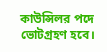কাউন্সিলর পদে ভোটগ্রহণ হবে।